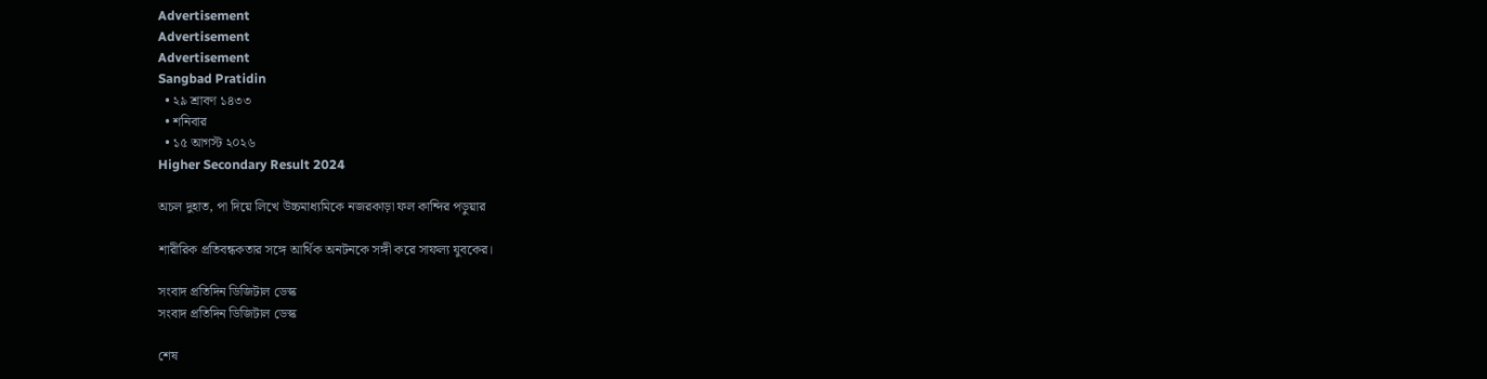Advertisement
Advertisement
Advertisement
Sangbad Pratidin
  • ২৯ শ্রাবণ ১৪৩৩
  • শনিবার
  • ১৫ আগস্ট ২০২৬
Higher Secondary Result 2024

অচল দুহাত, পা দিয়ে লিখে উচ্চমাধ্যমিকে নজরকাড়া ফল কান্দির পড়ুয়ার

শারীরিক প্রতিবন্ধকতার সঙ্গে আর্থিক অনটনকে সঙ্গী করে সাফল্য যুবকের।

সংবাদ প্রতিদিন ডিজিটাল ডেস্ক
সংবাদ প্রতিদিন ডিজিটাল ডেস্ক

শেষ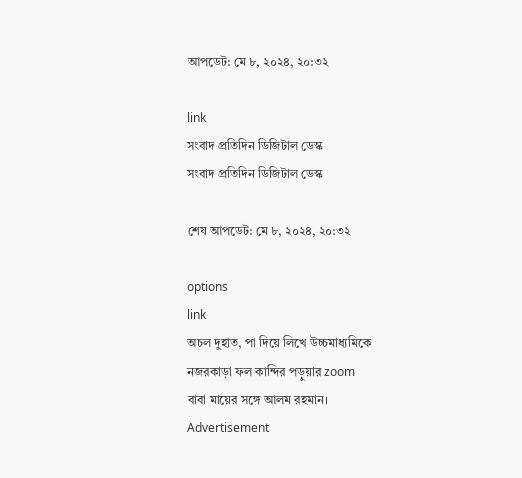আপডেট: মে ৮, ২০২৪, ২০:৩২

link
সংবাদ প্রতিদিন ডিজিটাল ডেস্ক
সংবাদ প্রতিদিন ডিজিটাল ডেস্ক

শেষ আপডেট: মে ৮, ২০২৪, ২০:৩২

options
link
অচল দুহাত, পা দিয়ে লিখে উচ্চমাধ্যমিকে নজরকাড়া ফল কান্দির পড়ুয়ার zoom
বাবা মায়ের সঙ্গে আলম রহমান।
Advertisement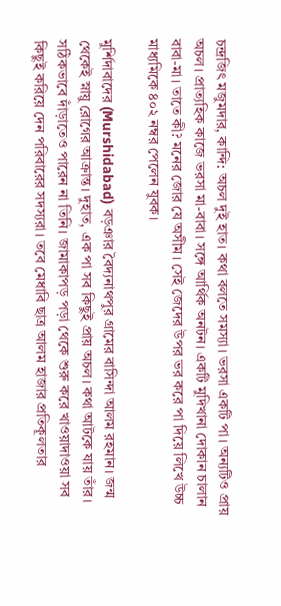চন্দ্রজিৎ মজুমদার, কান্দি: অচল দুই হাত। কথা বলতে সমস্যা। ভরসা একটি পা। অন্যটিও প্রায় অচল। প্রাত্যহিক কাজে ভরসা মা-বাবা। সঙ্গে আর্থিক অনটন। একটি মুদিখানা দোকান চালান বাবা-মা। তাতে কী? মনের জোর যে অসীম। সেই জেদের উপর ভর করে পা দিয়ে লিখে উচ্চ মাধ্যমিকে ৪০২ নম্বর পেলেন যুবক।

মুর্শিদাবাদের (Murshidabad) বড়ঞার বৈদ্যনাথপুর গ্রামের বাসিন্দা আলম রহমান। জন্ম থেকেই স্নায়ু রোগের আক্রান্ত। দুহাত, এক পা সব কিছুই প্রায় অচল। কথা আটকে যায় তাঁর। সঠিকভাবে দাঁড়াতেও পারেন না তিনি। জামাকাপড় পড়া থেকে শুরু করে খাওয়াদাওয়া সব কিছুই করিয়ে দেন পরিবারের সদস্যরা। তবে মেধাবি ছাত্র আলম হাজার প্রতিকূলতার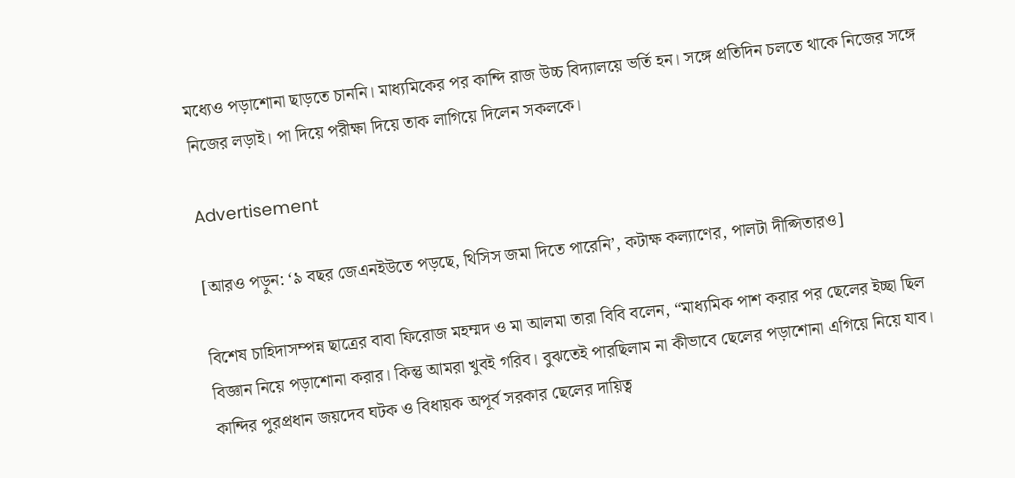মধ্যেও পড়াশোনা ছাড়তে চাননি। মাধ্যমিকের পর কান্দি রাজ উচ্চ বিদ্যালয়ে ভর্তি হন। সঙ্গে প্রতিদিন চলতে থাকে নিজের সঙ্গে নিজের লড়াই। পা দিয়ে পরীক্ষা দিয়ে তাক লাগিয়ে দিলেন সকলকে।

Advertisement

[আরও পড়ুন: ‘৯ বছর জেএনইউতে পড়ছে, থিসিস জমা দিতে পারেনি’, কটাক্ষ কল্যাণের, পালটা দীপ্সিতারও]

বিশেষ চাহিদাসম্পন্ন ছাত্রের বাবা ফিরোজ মহম্মদ ও মা আলমা তারা বিবি বলেন, “মাধ্যমিক পাশ করার পর ছেলের ইচ্ছা ছিল বিজ্ঞান নিয়ে পড়াশোনা করার। কিন্তু আমরা খুবই গরিব। বুঝতেই পারছিলাম না কীভাবে ছেলের পড়াশোনা এগিয়ে নিয়ে যাব। কান্দির পুরপ্রধান জয়দেব ঘটক ও বিধায়ক অপূর্ব সরকার ছেলের দায়িত্ব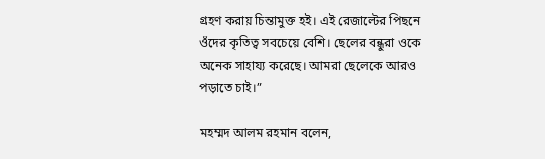গ্রহণ করায় চিন্তামুক্ত হই। এই রেজাল্টের পিছনে ওঁদের কৃতিত্ব সবচেয়ে বেশি। ছেলের বন্ধুরা ওকে অনেক সাহায্য করেছে। আমরা ছেলেকে আরও পড়াতে চাই।”

মহম্মদ আলম রহমান বলেন,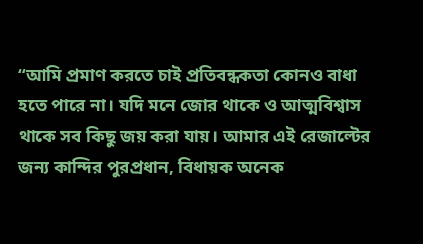“আমি প্রমাণ করতে চাই প্রতিবন্ধকতা কোনও বাধা হতে পারে না। যদি মনে জোর থাকে ও আত্মবিশ্বাস থাকে সব কিছু জয় করা যায়। আমার এই রেজাল্টের জন্য কান্দির পুরপ্রধান, বিধায়ক অনেক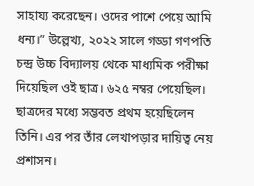সাহায্য করেছেন। ওদের পাশে পেয়ে আমি ধন্য।” উল্লেখ্য, ২০২২ সালে গড্ডা গণপতি চন্দ্র উচ্চ বিদ্যালয় থেকে মাধ্যমিক পরীক্ষা দিয়েছিল ওই ছাত্র। ৬২৫ নম্বর পেয়েছিল। ছাত্রদের মধ্যে সম্ভবত প্রথম হয়েছিলেন তিনি। এর পর তাঁর লেখাপড়ার দায়িত্ব নেয় প্রশাসন।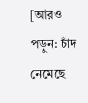[আরও পড়ুন: চাঁদ নেমেছে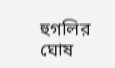হুগলির ঘোষ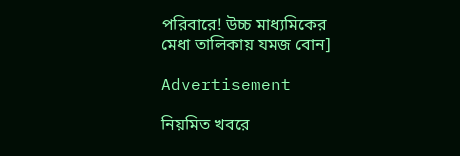পরিবারে! উচ্চ মাধ্যমিকের মেধা তালিকায় যমজ বোন]

Advertisement

নিয়মিত খবরে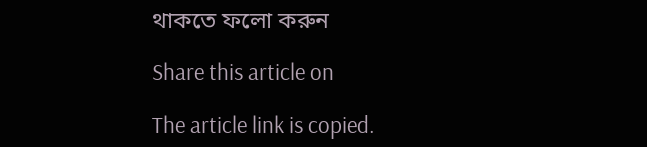থাকতে ফলো করুন

Share this article on

The article link is copied.